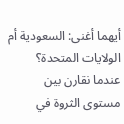أيهما أغنى: السعودية أم الولايات المتحدة؟
عندما نقارن بين مستوى الثروة في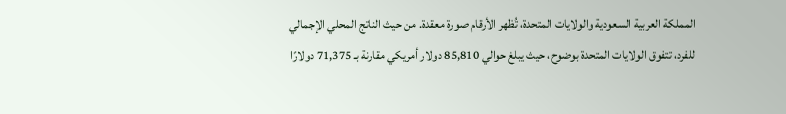المملكة العربية السعودية والولايات المتحدة، تُظهر الأرقام صورة معقدة. من حيث الناتج المحلي الإجمالي للفرد، تتفوق الولايات المتحدة بوضوح، حيث يبلغ حوالي 85,810 دولار أمريكي مقارنة بـ 71,375 دولارًا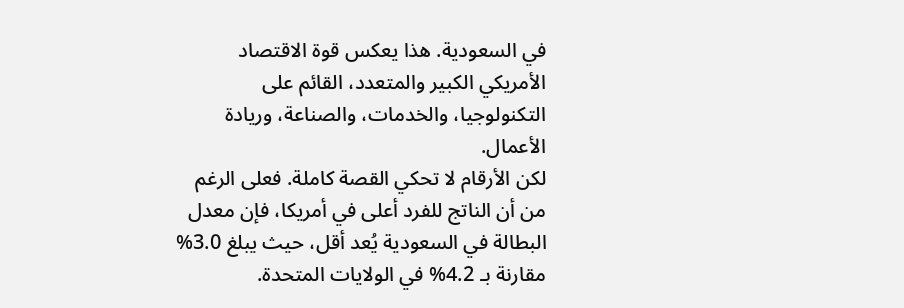في السعودية. هذا يعكس قوة الاقتصاد الأمريكي الكبير والمتعدد، القائم على التكنولوجيا، والخدمات، والصناعة، وريادة الأعمال.
لكن الأرقام لا تحكي القصة كاملة. فعلى الرغم من أن الناتج للفرد أعلى في أمريكا، فإن معدل البطالة في السعودية يُعد أقل، حيث يبلغ 3.0% مقارنة بـ 4.2% في الولايات المتحدة.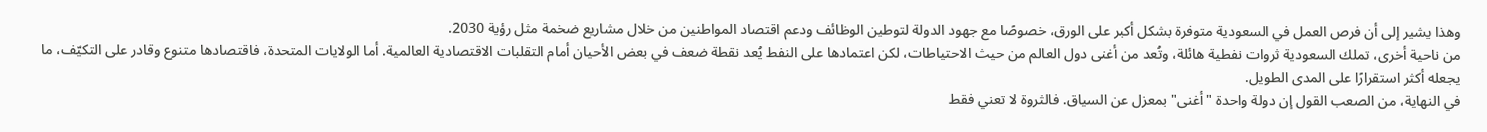وهذا يشير إلى أن فرص العمل في السعودية متوفرة بشكل أكبر على الورق، خصوصًا مع جهود الدولة لتوطين الوظائف ودعم اقتصاد المواطنين من خلال مشاريع ضخمة مثل رؤية 2030.
من ناحية أخرى، تملك السعودية ثروات نفطية هائلة، وتُعد من أغنى دول العالم من حيث الاحتياطات، لكن اعتمادها على النفط يُعد نقطة ضعف في بعض الأحيان أمام التقلبات الاقتصادية العالمية. أما الولايات المتحدة، فاقتصادها متنوع وقادر على التكيّف، ما يجعله أكثر استقرارًا على المدى الطويل.
في النهاية، من الصعب القول إن دولة واحدة "أغنى" بمعزل عن السياق. فالثروة لا تعني فقط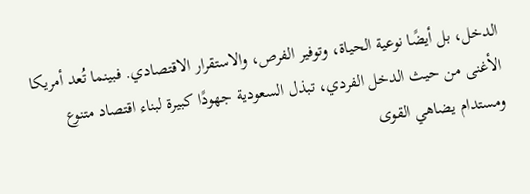الدخل، بل أيضًا نوعية الحياة، وتوفير الفرص، والاستقرار الاقتصادي. فبينما تُعد أمريكا الأغنى من حيث الدخل الفردي، تبذل السعودية جهودًا كبيرة لبناء اقتصاد متنوع ومستدام يضاهي القوى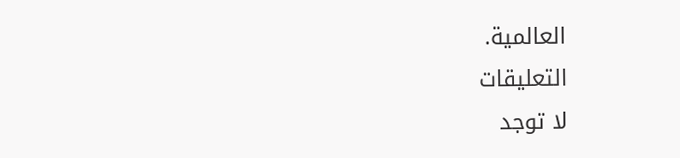العالمية.
التعليقات
لا توجد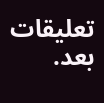تعليقات بعد.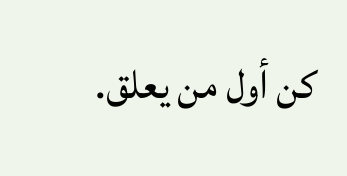كن أول من يعلق.